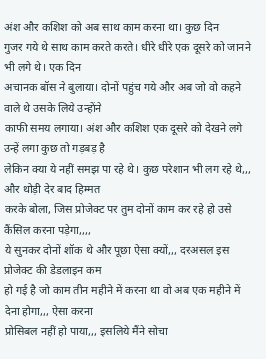अंश और कशिश को अब साथ काम करना था। कुछ दिन
गुजर गये थे साथ काम करते करते। धीरे धीरे एक दूसरे को जानने भी लगे थे। एक दिन
अचानक बॉस ने बुलाया। दोनों पहुंच गये और अब जो वो कहने वाले थे उसके लिये उन्होंने
काफी समय लगाया। अंश और कशिश एक दूसरे को देखने लगे उन्हें लगा कुछ तो गड़बड़ है
लेकिन क्या ये नहीं समझ पा रहे थे। कुछ परेशान भी लग रहे थे,,, और थोड़ी देर बाद हिम्मत
करके बोला, जिस प्रोजेक्ट पर तुम दोनों काम कर रहे हो उसे कैंसिल करना पड़ेगा,,,,
ये सुनकर दोनों शॉक थे और पूछा ऐसा क्यों,,, दरअसल इस प्रोजेक्ट की डेडलाइन कम
हो गई है जो काम तीन महीने में करना था वो अब एक महीने में देना होगा,,, ऐसा करना
प्रोसिबल नहीं हो पाया,,, इसलिये मैंने सोचा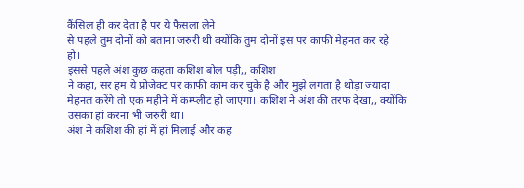कैंसिल ही कर देता है पर ये फैसला लेने
से पहले तुम दोनों को बताना जरुरी थी क्योंकि तुम दोनों इस पर काफी मेहनत कर रहे
हो।
इससे पहले अंश कुछ कहता कशिश बोल पड़ी,, कशिश
ने कहा, सर हम ये प्रोजेक्ट पर काफी काम कर चुके है और मुझे लगता है थोड़ा ज्यादा
मेहनत करेंगे तो एक महीने में कम्प्लीट हो जाएगा। कशिश ने अंश की तरफ देखा,, क्योंकि
उसका हां करना भी जरुरी था।
अंश ने कशिश की हां में हां मिलाई और कह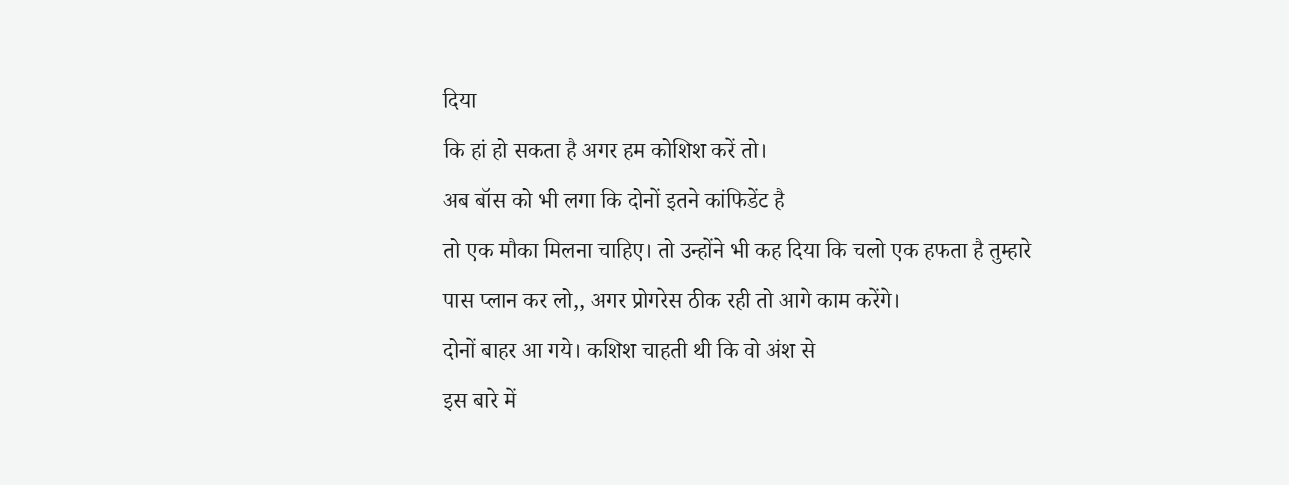दिया
कि हां हो सकता है अगर हम कोशिश करें तो।
अब बॉस को भी लगा कि दोनों इतने कांफिडेंट है
तो एक मौका मिलना चाहिए। तो उन्होंने भी कह दिया कि चलो एक हफता है तुम्हारे
पास प्लान कर लो,, अगर प्रोगरेस ठीक रही तो आगे काम करेंगे।
दोनों बाहर आ गये। कशिश चाहती थी कि वो अंश से
इस बारे में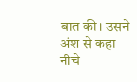बात की। उसने अंश से कहा नीचे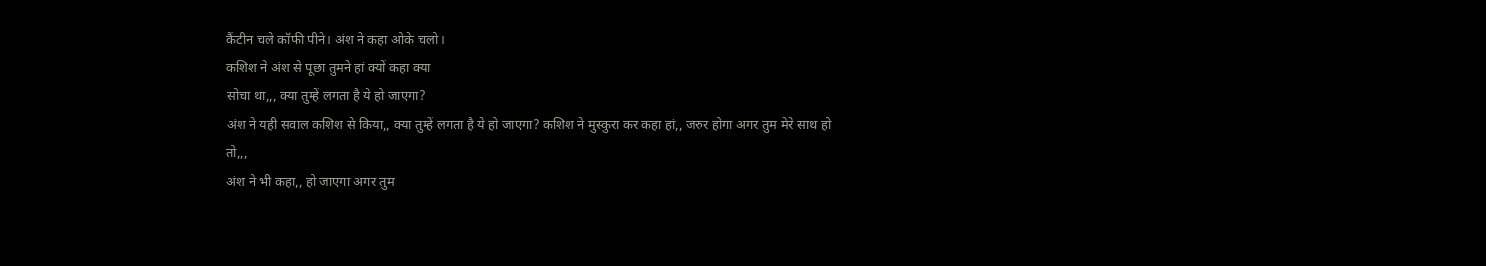कैंटीन चले कॉफी पीने। अंश ने कहा ओके चलो।
कशिश ने अंश से पूछा तुमने हां क्यों कहा क्या
सोचा था,,, क्या तुम्हें लगता है ये हो जाएगा?
अंश ने यही सवाल कशिश से किया,, क्या तुम्हें लगता है ये हो जाएगा? कशिश ने मुस्कुरा कर कहा हां,, जरुर होगा अगर तुम मेरे साथ हो
तो,,,
अंश ने भी कहा,, हो जाएगा अगर तुम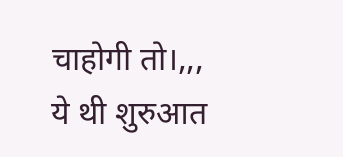चाहोगी तो।,,,
ये थी शुरुआत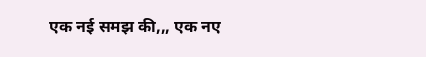एक नई समझ की,,, एक नए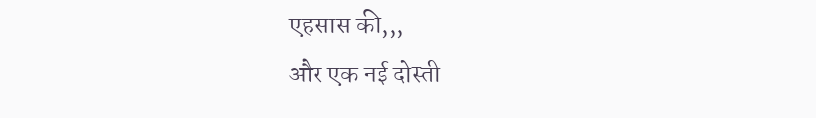एहसास की,,,
और एक नई दोस्ती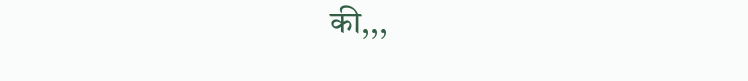की,,,